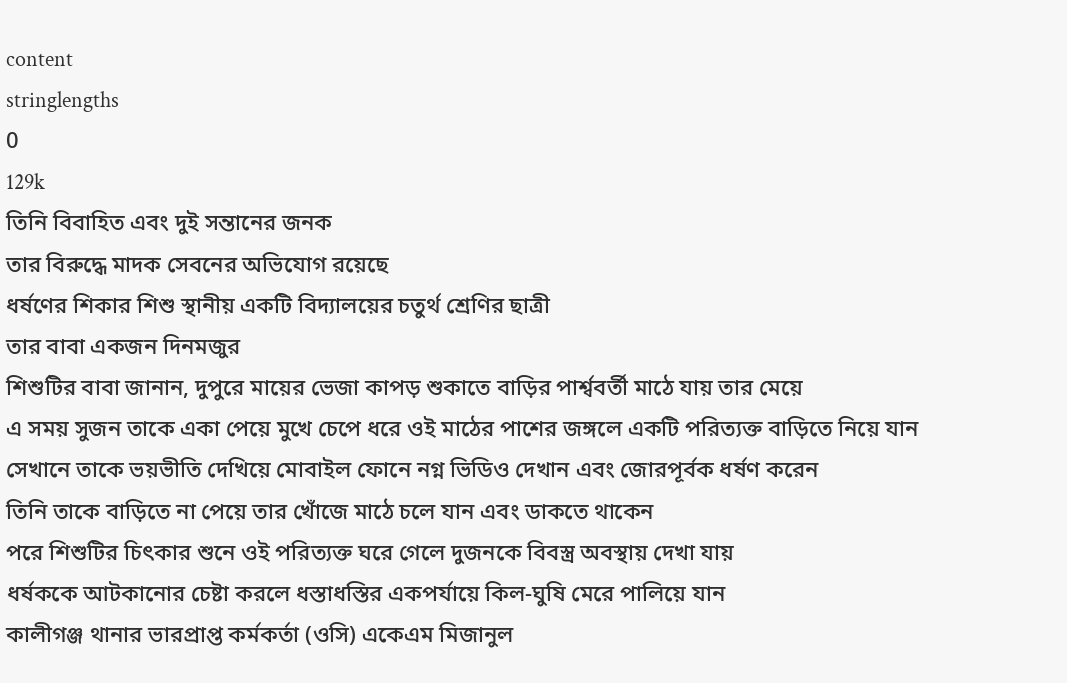content
stringlengths
0
129k
তিনি বিবাহিত এবং দুই সন্তানের জনক
তার বিরুদ্ধে মাদক সেবনের অভিযোগ রয়েছে
ধর্ষণের শিকার শিশু স্থানীয় একটি বিদ্যালয়ের চতুর্থ শ্রেণির ছাত্রী
তার বাবা একজন দিনমজুর
শিশুটির বাবা জানান, দুপুরে মায়ের ভেজা কাপড় শুকাতে বাড়ির পার্শ্ববর্তী মাঠে যায় তার মেয়ে
এ সময় সুজন তাকে একা পেয়ে মুখে চেপে ধরে ওই মাঠের পাশের জঙ্গলে একটি পরিত্যক্ত বাড়িতে নিয়ে যান
সেখানে তাকে ভয়ভীতি দেখিয়ে মোবাইল ফোনে নগ্ন ভিডিও দেখান এবং জোরপূর্বক ধর্ষণ করেন
তিনি তাকে বাড়িতে না পেয়ে তার খোঁজে মাঠে চলে যান এবং ডাকতে থাকেন
পরে শিশুটির চিৎকার শুনে ওই পরিত্যক্ত ঘরে গেলে দুজনকে বিবস্ত্র অবস্থায় দেখা যায়
ধর্ষককে আটকানোর চেষ্টা করলে ধস্তাধস্তির একপর্যায়ে কিল-ঘুষি মেরে পালিয়ে যান
কালীগঞ্জ থানার ভারপ্রাপ্ত কর্মকর্তা (ওসি) একেএম মিজানুল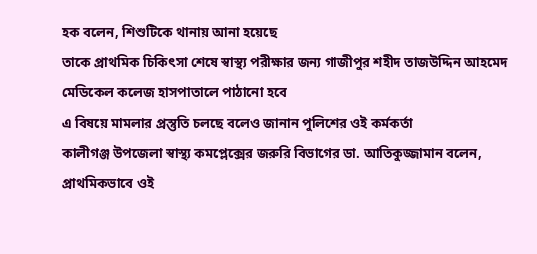হক বলেন, শিশুটিকে থানায় আনা হয়েছে
তাকে প্রাথমিক চিকিৎসা শেষে স্বাস্থ্য পরীক্ষার জন্য গাজীপুর শহীদ তাজউদ্দিন আহমেদ মেডিকেল কলেজ হাসপাতালে পাঠানো হবে
এ বিষয়ে মামলার প্রস্তুতি চলছে বলেও জানান পুলিশের ওই কর্মকর্তা
কালীগঞ্জ উপজেলা স্বাস্থ্য কমপ্লেক্সের জরুরি বিভাগের ডা. আতিকুজ্জামান বলেন, প্রাথমিকভাবে ওই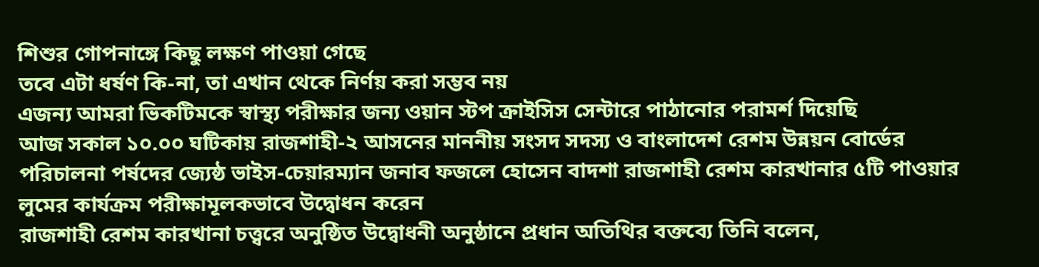শিশুর গোপনাঙ্গে কিছু লক্ষণ পাওয়া গেছে
তবে এটা ধর্ষণ কি-না, তা এখান থেকে নির্ণয় করা সম্ভব নয়
এজন্য আমরা ভিকটিমকে স্বাস্থ্য পরীক্ষার জন্য ওয়ান স্টপ ক্রাইসিস সেন্টারে পাঠানোর পরামর্শ দিয়েছি
আজ সকাল ১০.০০ ঘটিকায় রাজশাহী-২ আসনের মাননীয় সংসদ সদস্য ও বাংলাদেশ রেশম উন্নয়ন বোর্ডের পরিচালনা পর্ষদের জ্যেষ্ঠ ভাইস-চেয়ারম্যান জনাব ফজলে হোসেন বাদশা রাজশাহী রেশম কারখানার ৫টি পাওয়ার লুমের কার্যক্রম পরীক্ষামূলকভাবে উদ্বোধন করেন
রাজশাহী রেশম কারখানা চত্ত্বরে অনুষ্ঠিত উদ্বোধনী অনুষ্ঠানে প্রধান অতিথির বক্তব্যে তিনি বলেন,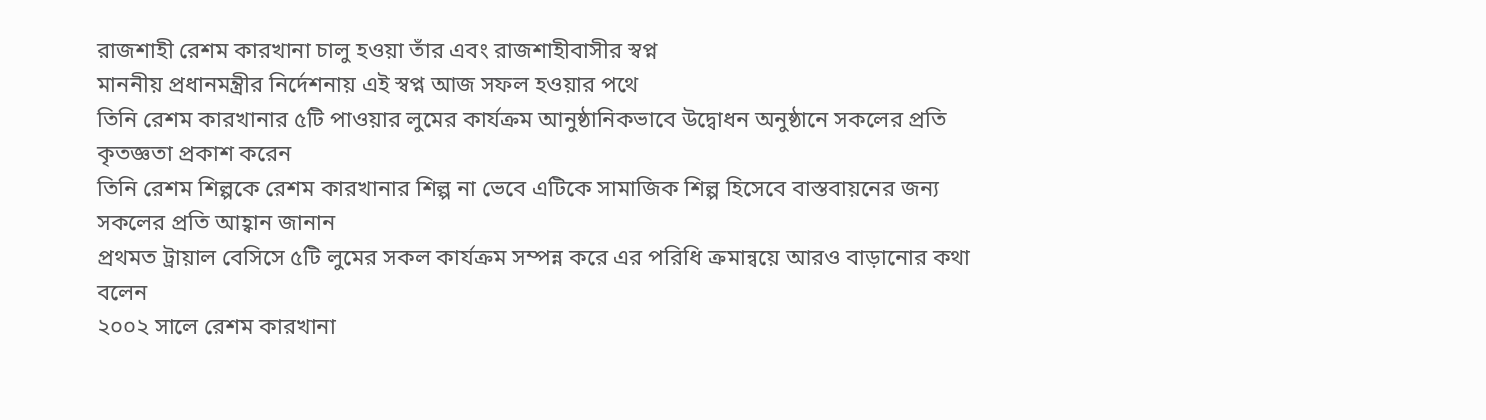রাজশাহী রেশম কারখানা চালু হওয়া তাঁর এবং রাজশাহীবাসীর স্বপ্ন
মাননীয় প্রধানমন্ত্রীর নির্দেশনায় এই স্বপ্ন আজ সফল হওয়ার পথে
তিনি রেশম কারখানার ৫টি পাওয়ার লুমের কার্যক্রম আনুষ্ঠানিকভাবে উদ্বোধন অনুষ্ঠানে সকলের প্রতি কৃতজ্ঞতা প্রকাশ করেন
তিনি রেশম শিল্পকে রেশম কারখানার শিল্প না ভেবে এটিকে সামাজিক শিল্প হিসেবে বাস্তবায়নের জন্য সকলের প্রতি আহ্বান জানান
প্রথমত ট্রায়াল বেসিসে ৫টি লুমের সকল কার্যক্রম সম্পন্ন করে এর পরিধি ক্রমান্বয়ে আরও বাড়ানোর কথা বলেন
২০০২ সালে রেশম কারখানা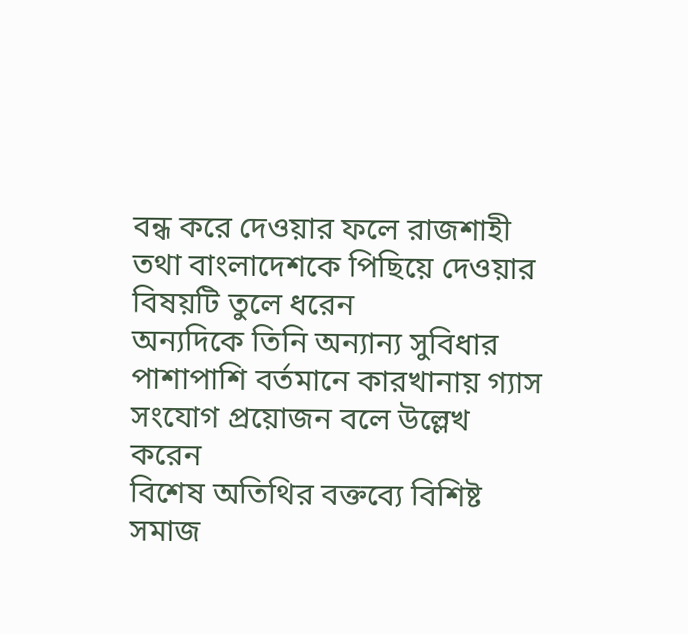বন্ধ করে দেওয়ার ফলে রাজশাহী তথা বাংলাদেশকে পিছিয়ে দেওয়ার বিষয়টি তুলে ধরেন
অন্যদিকে তিনি অন্যান্য সুবিধার পাশাপাশি বর্তমানে কারখানায় গ্যাস সংযোগ প্রয়োজন বলে উল্লেখ করেন
বিশেষ অতিথির বক্তব্যে বিশিষ্ট সমাজ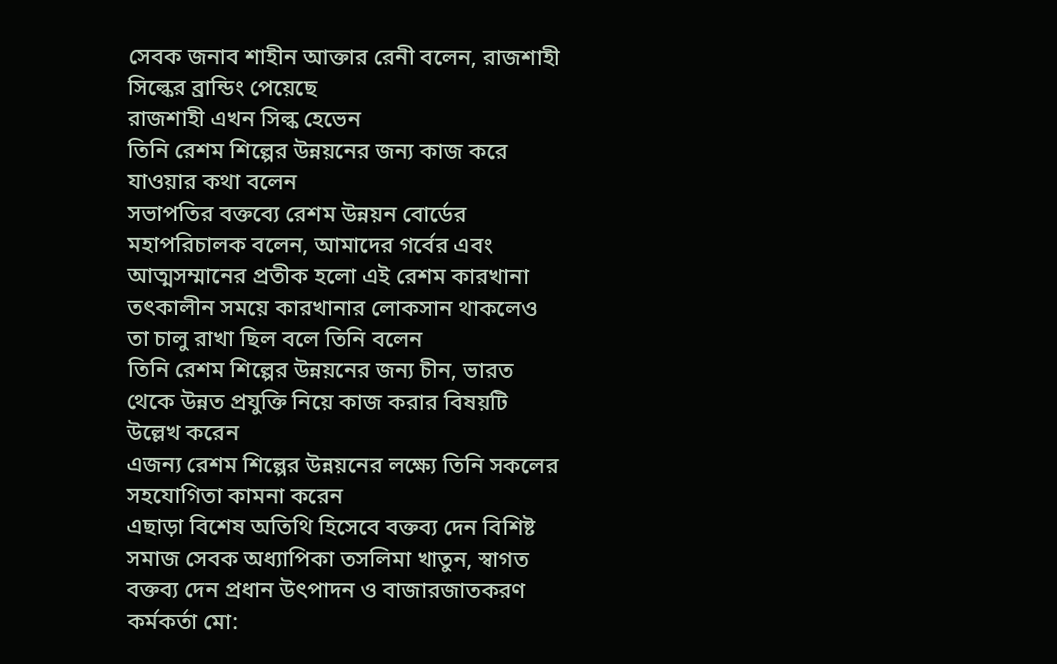সেবক জনাব শাহীন আক্তার রেনী বলেন, রাজশাহী সিল্কের ব্রান্ডিং পেয়েছে
রাজশাহী এখন সিল্ক হেভেন
তিনি রেশম শিল্পের উন্নয়নের জন্য কাজ করে যাওয়ার কথা বলেন
সভাপতির বক্তব্যে রেশম উন্নয়ন বোর্ডের মহাপরিচালক বলেন, আমাদের গর্বের এবং আত্মসম্মানের প্রতীক হলো এই রেশম কারখানা
তৎকালীন সময়ে কারখানার লোকসান থাকলেও তা চালু রাখা ছিল বলে তিনি বলেন
তিনি রেশম শিল্পের উন্নয়নের জন্য চীন, ভারত থেকে উন্নত প্রযুক্তি নিয়ে কাজ করার বিষয়টি উল্লেখ করেন
এজন্য রেশম শিল্পের উন্নয়নের লক্ষ্যে তিনি সকলের সহযোগিতা কামনা করেন
এছাড়া বিশেষ অতিথি হিসেবে বক্তব্য দেন বিশিষ্ট সমাজ সেবক অধ্যাপিকা তসলিমা খাতুন, স্বাগত বক্তব্য দেন প্রধান উৎপাদন ও বাজারজাতকরণ কর্মকর্তা মো: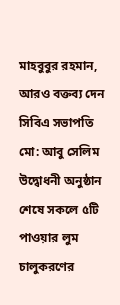মাহবুবুর রহমান, আরও বক্তব্য দেন সিবিএ সভাপতি মো: আবু সেলিম
উদ্বোধনী অনুষ্ঠান শেষে সকলে ৫টি পাওয়ার লুম চালুকরণের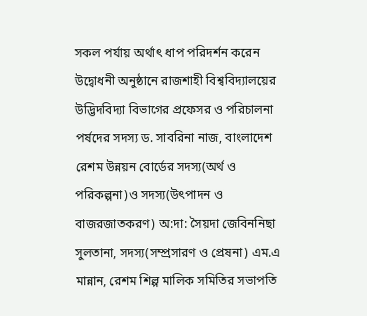সকল পর্যায় অর্থাৎ ধাপ পরিদর্শন করেন
উদ্বোধনী অনুষ্ঠানে রাজশাহী বিশ্ববিদ্যালয়ের উদ্ভিদবিদ্যা বিভাগের প্রফেসর ও পরিচালনা পর্ষদের সদস্য ড. সাবরিনা নাজ, বাংলাদেশ রেশম উন্নয়ন বোর্ডের সদস্য(অর্থ ও পরিকল্পনা)ও সদস্য(উৎপাদন ও বাজরজাতকরণ) অ:দা: সৈয়দা জেবিননিছা সুলতানা, সদস্য(সম্প্রসারণ ও প্রেষনা) এম.এ মান্নান, রেশম শিল্প মালিক সমিতির সভাপতি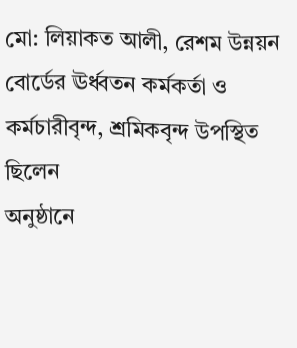মো: লিয়াকত আলী, রেশম উন্নয়ন বোর্ডের ঊর্ধ্বতন কর্মকর্তা ও কর্মচারীবৃন্দ, শ্রমিকবৃন্দ উপস্থিত ছিলেন
অনুষ্ঠানে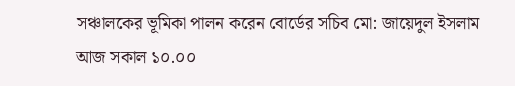সঞ্চালকের ভূমিকা পালন করেন বোর্ডের সচিব মো: জায়েদুল ইসলাম
আজ সকাল ১০.০০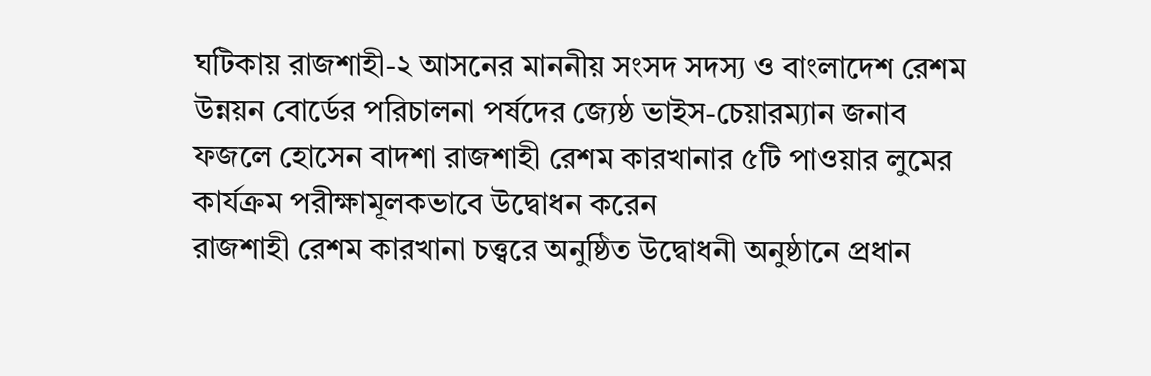ঘটিকায় রাজশাহী-২ আসনের মাননীয় সংসদ সদস্য ও বাংলাদেশ রেশম উন্নয়ন বোর্ডের পরিচালনা পর্ষদের জ্যেষ্ঠ ভাইস-চেয়ারম্যান জনাব ফজলে হোসেন বাদশা রাজশাহী রেশম কারখানার ৫টি পাওয়ার লুমের কার্যক্রম পরীক্ষামূলকভাবে উদ্বোধন করেন
রাজশাহী রেশম কারখানা চত্ত্বরে অনুষ্ঠিত উদ্বোধনী অনুষ্ঠানে প্রধান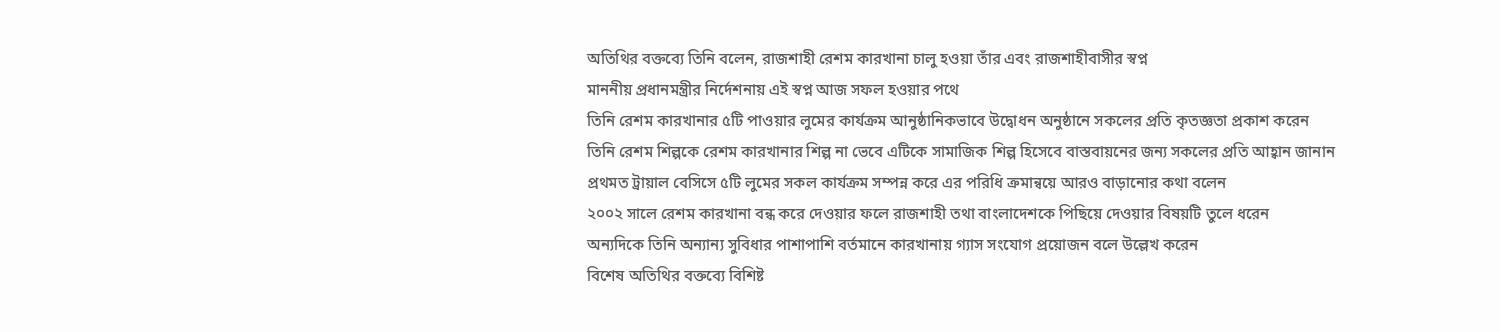অতিথির বক্তব্যে তিনি বলেন, রাজশাহী রেশম কারখানা চালু হওয়া তাঁর এবং রাজশাহীবাসীর স্বপ্ন
মাননীয় প্রধানমন্ত্রীর নির্দেশনায় এই স্বপ্ন আজ সফল হওয়ার পথে
তিনি রেশম কারখানার ৫টি পাওয়ার লুমের কার্যক্রম আনুষ্ঠানিকভাবে উদ্বোধন অনুষ্ঠানে সকলের প্রতি কৃতজ্ঞতা প্রকাশ করেন
তিনি রেশম শিল্পকে রেশম কারখানার শিল্প না ভেবে এটিকে সামাজিক শিল্প হিসেবে বাস্তবায়নের জন্য সকলের প্রতি আহ্বান জানান
প্রথমত ট্রায়াল বেসিসে ৫টি লুমের সকল কার্যক্রম সম্পন্ন করে এর পরিধি ক্রমান্বয়ে আরও বাড়ানোর কথা বলেন
২০০২ সালে রেশম কারখানা বন্ধ করে দেওয়ার ফলে রাজশাহী তথা বাংলাদেশকে পিছিয়ে দেওয়ার বিষয়টি তুলে ধরেন
অন্যদিকে তিনি অন্যান্য সুবিধার পাশাপাশি বর্তমানে কারখানায় গ্যাস সংযোগ প্রয়োজন বলে উল্লেখ করেন
বিশেষ অতিথির বক্তব্যে বিশিষ্ট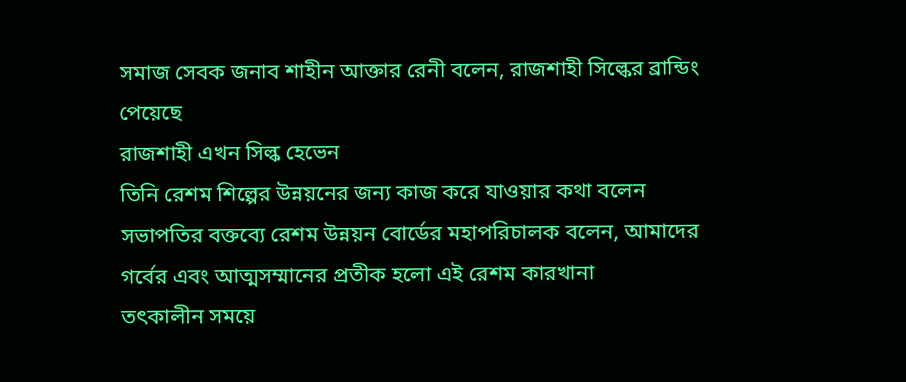সমাজ সেবক জনাব শাহীন আক্তার রেনী বলেন, রাজশাহী সিল্কের ব্রান্ডিং পেয়েছে
রাজশাহী এখন সিল্ক হেভেন
তিনি রেশম শিল্পের উন্নয়নের জন্য কাজ করে যাওয়ার কথা বলেন
সভাপতির বক্তব্যে রেশম উন্নয়ন বোর্ডের মহাপরিচালক বলেন, আমাদের গর্বের এবং আত্মসম্মানের প্রতীক হলো এই রেশম কারখানা
তৎকালীন সময়ে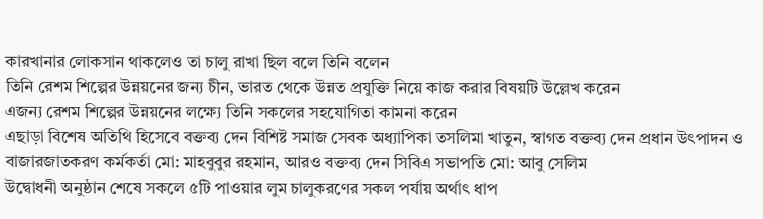কারখানার লোকসান থাকলেও তা চালু রাখা ছিল বলে তিনি বলেন
তিনি রেশম শিল্পের উন্নয়নের জন্য চীন, ভারত থেকে উন্নত প্রযুক্তি নিয়ে কাজ করার বিষয়টি উল্লেখ করেন
এজন্য রেশম শিল্পের উন্নয়নের লক্ষ্যে তিনি সকলের সহযোগিতা কামনা করেন
এছাড়া বিশেষ অতিথি হিসেবে বক্তব্য দেন বিশিষ্ট সমাজ সেবক অধ্যাপিকা তসলিমা খাতুন, স্বাগত বক্তব্য দেন প্রধান উৎপাদন ও বাজারজাতকরণ কর্মকর্তা মো: মাহবুবুর রহমান, আরও বক্তব্য দেন সিবিএ সভাপতি মো: আবু সেলিম
উদ্বোধনী অনুষ্ঠান শেষে সকলে ৫টি পাওয়ার লুম চালুকরণের সকল পর্যায় অর্থাৎ ধাপ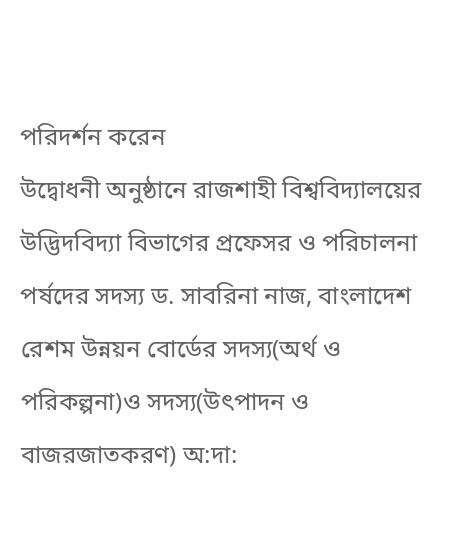পরিদর্শন করেন
উদ্বোধনী অনুষ্ঠানে রাজশাহী বিশ্ববিদ্যালয়ের উদ্ভিদবিদ্যা বিভাগের প্রফেসর ও পরিচালনা পর্ষদের সদস্য ড. সাবরিনা নাজ, বাংলাদেশ রেশম উন্নয়ন বোর্ডের সদস্য(অর্থ ও পরিকল্পনা)ও সদস্য(উৎপাদন ও বাজরজাতকরণ) অ:দা: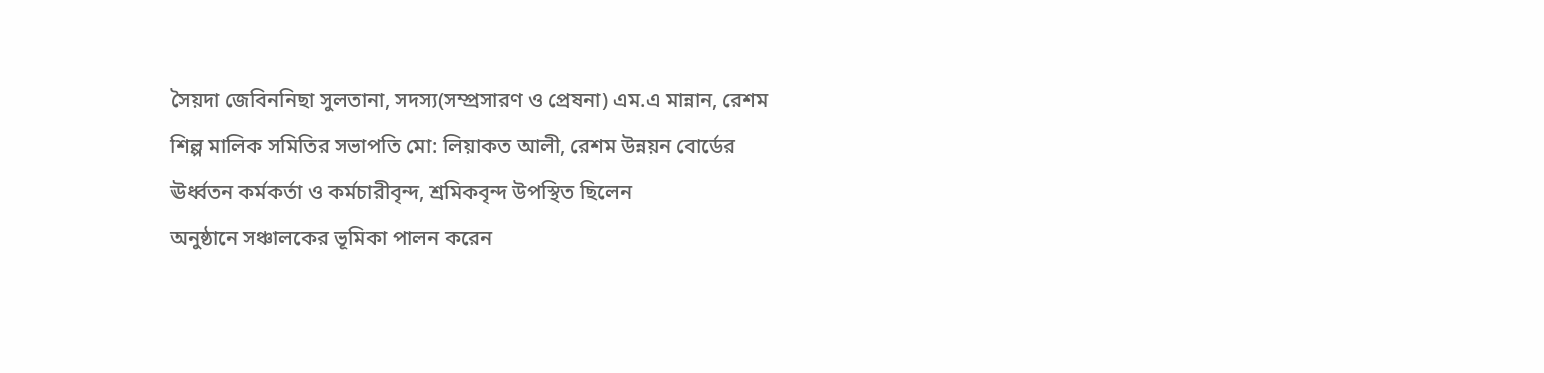সৈয়দা জেবিননিছা সুলতানা, সদস্য(সম্প্রসারণ ও প্রেষনা) এম.এ মান্নান, রেশম শিল্প মালিক সমিতির সভাপতি মো: লিয়াকত আলী, রেশম উন্নয়ন বোর্ডের ঊর্ধ্বতন কর্মকর্তা ও কর্মচারীবৃন্দ, শ্রমিকবৃন্দ উপস্থিত ছিলেন
অনুষ্ঠানে সঞ্চালকের ভূমিকা পালন করেন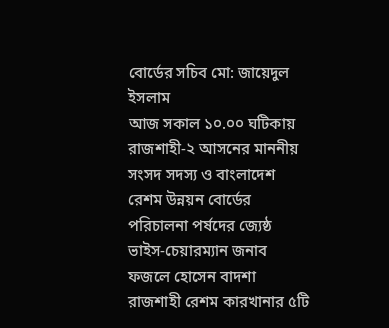বোর্ডের সচিব মো: জায়েদুল ইসলাম
আজ সকাল ১০.০০ ঘটিকায় রাজশাহী-২ আসনের মাননীয় সংসদ সদস্য ও বাংলাদেশ রেশম উন্নয়ন বোর্ডের পরিচালনা পর্ষদের জ্যেষ্ঠ ভাইস-চেয়ারম্যান জনাব ফজলে হোসেন বাদশা রাজশাহী রেশম কারখানার ৫টি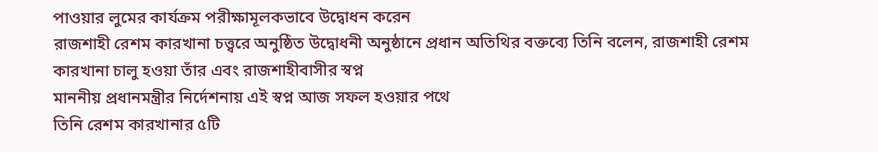পাওয়ার লুমের কার্যক্রম পরীক্ষামূলকভাবে উদ্বোধন করেন
রাজশাহী রেশম কারখানা চত্ত্বরে অনুষ্ঠিত উদ্বোধনী অনুষ্ঠানে প্রধান অতিথির বক্তব্যে তিনি বলেন, রাজশাহী রেশম কারখানা চালু হওয়া তাঁর এবং রাজশাহীবাসীর স্বপ্ন
মাননীয় প্রধানমন্ত্রীর নির্দেশনায় এই স্বপ্ন আজ সফল হওয়ার পথে
তিনি রেশম কারখানার ৫টি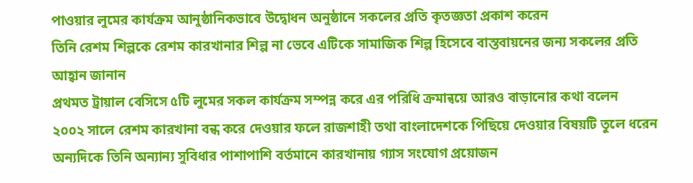পাওয়ার লুমের কার্যক্রম আনুষ্ঠানিকভাবে উদ্বোধন অনুষ্ঠানে সকলের প্রতি কৃতজ্ঞতা প্রকাশ করেন
তিনি রেশম শিল্পকে রেশম কারখানার শিল্প না ভেবে এটিকে সামাজিক শিল্প হিসেবে বাস্তবায়নের জন্য সকলের প্রতি আহ্বান জানান
প্রথমত ট্রায়াল বেসিসে ৫টি লুমের সকল কার্যক্রম সম্পন্ন করে এর পরিধি ক্রমান্বয়ে আরও বাড়ানোর কথা বলেন
২০০২ সালে রেশম কারখানা বন্ধ করে দেওয়ার ফলে রাজশাহী তথা বাংলাদেশকে পিছিয়ে দেওয়ার বিষয়টি তুলে ধরেন
অন্যদিকে তিনি অন্যান্য সুবিধার পাশাপাশি বর্তমানে কারখানায় গ্যাস সংযোগ প্রয়োজন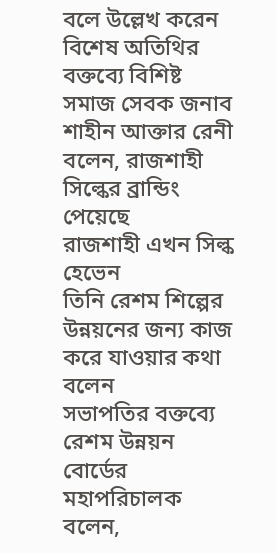বলে উল্লেখ করেন
বিশেষ অতিথির বক্তব্যে বিশিষ্ট সমাজ সেবক জনাব শাহীন আক্তার রেনী বলেন, রাজশাহী সিল্কের ব্রান্ডিং পেয়েছে
রাজশাহী এখন সিল্ক হেভেন
তিনি রেশম শিল্পের উন্নয়নের জন্য কাজ করে যাওয়ার কথা বলেন
সভাপতির বক্তব্যে রেশম উন্নয়ন বোর্ডের মহাপরিচালক বলেন,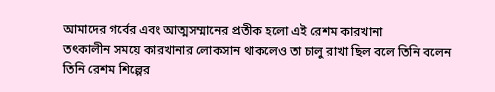আমাদের গর্বের এবং আত্মসম্মানের প্রতীক হলো এই রেশম কারখানা
তৎকালীন সময়ে কারখানার লোকসান থাকলেও তা চালু রাখা ছিল বলে তিনি বলেন
তিনি রেশম শিল্পের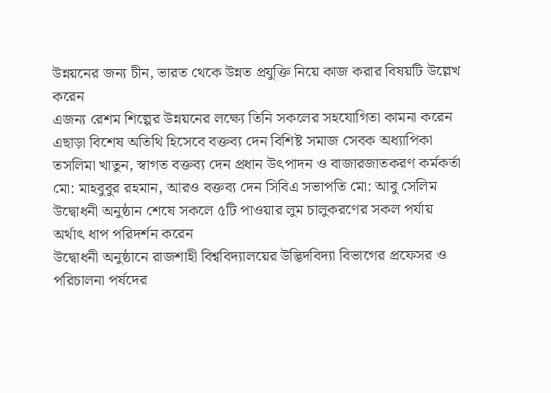উন্নয়নের জন্য চীন, ভারত থেকে উন্নত প্রযুক্তি নিয়ে কাজ করার বিষয়টি উল্লেখ করেন
এজন্য রেশম শিল্পের উন্নয়নের লক্ষ্যে তিনি সকলের সহযোগিতা কামনা করেন
এছাড়া বিশেষ অতিথি হিসেবে বক্তব্য দেন বিশিষ্ট সমাজ সেবক অধ্যাপিকা তসলিমা খাতুন, স্বাগত বক্তব্য দেন প্রধান উৎপাদন ও বাজারজাতকরণ কর্মকর্তা মো: মাহবুবুর রহমান, আরও বক্তব্য দেন সিবিএ সভাপতি মো: আবু সেলিম
উদ্বোধনী অনুষ্ঠান শেষে সকলে ৫টি পাওয়ার লুম চালুকরণের সকল পর্যায় অর্থাৎ ধাপ পরিদর্শন করেন
উদ্বোধনী অনুষ্ঠানে রাজশাহী বিশ্ববিদ্যালয়ের উদ্ভিদবিদ্যা বিভাগের প্রফেসর ও পরিচালনা পর্ষদের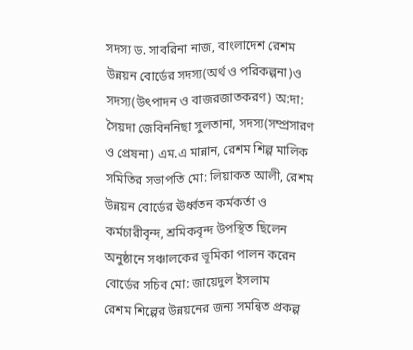সদস্য ড. সাবরিনা নাজ, বাংলাদেশ রেশম উন্নয়ন বোর্ডের সদস্য(অর্থ ও পরিকল্পনা)ও সদস্য(উৎপাদন ও বাজরজাতকরণ) অ:দা: সৈয়দা জেবিননিছা সুলতানা, সদস্য(সম্প্রসারণ ও প্রেষনা) এম.এ মান্নান, রেশম শিল্প মালিক সমিতির সভাপতি মো: লিয়াকত আলী, রেশম উন্নয়ন বোর্ডের ঊর্ধ্বতন কর্মকর্তা ও কর্মচারীবৃন্দ, শ্রমিকবৃন্দ উপস্থিত ছিলেন
অনুষ্ঠানে সঞ্চালকের ভূমিকা পালন করেন বোর্ডের সচিব মো: জায়েদুল ইসলাম
রেশম শিল্পের উন্নয়নের জন্য সমন্বিত প্রকল্প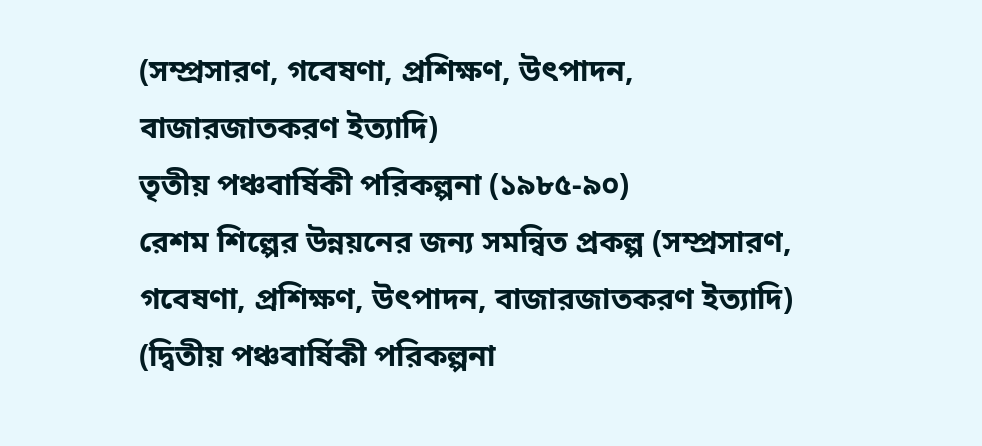(সম্প্রসারণ, গবেষণা, প্রশিক্ষণ, উৎপাদন, বাজারজাতকরণ ইত্যাদি)
তৃতীয় পঞ্চবার্ষিকী পরিকল্পনা (১৯৮৫-৯০)
রেশম শিল্পের উন্নয়নের জন্য সমন্বিত প্রকল্প (সম্প্রসারণ, গবেষণা, প্রশিক্ষণ, উৎপাদন, বাজারজাতকরণ ইত্যাদি) (দ্বিতীয় পঞ্চবার্ষিকী পরিকল্পনা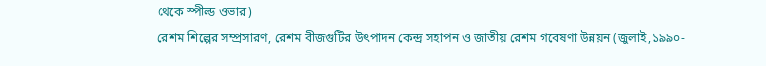থেকে স্পীল্ড ওভার)
রেশম শিল্পের সম্প্রসারণ, রেশম বীজগুটির উৎপাদন কেন্দ্র সহাপন ও জাতীয় রেশম গবেষণা উন্নয়ন (জুলাই,১৯৯০-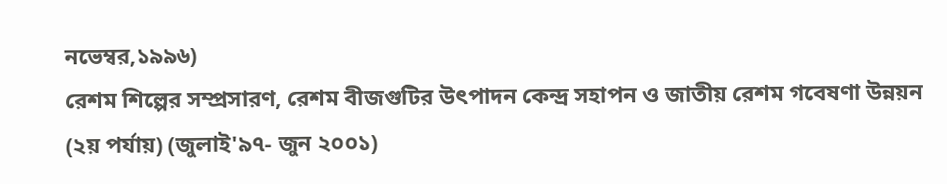নভেম্বর,১৯৯৬)
রেশম শিল্পের সম্প্রসারণ, রেশম বীজগুটির উৎপাদন কেন্দ্র সহাপন ও জাতীয় রেশম গবেষণা উন্নয়ন
(২য় পর্যায়) (জুলাই'৯৭- জুন ২০০১)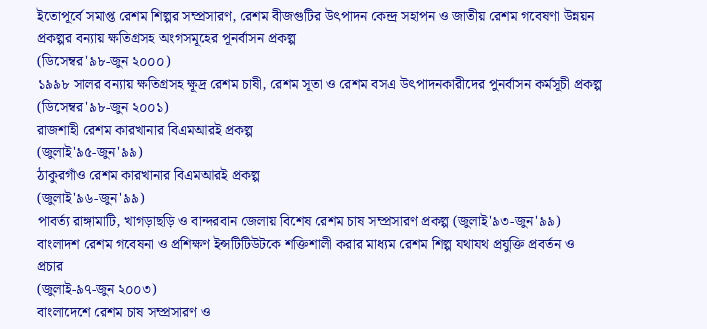ইতোপূর্বে সমাপ্ত রেশম শিল্পর সম্প্রসারণ, রেশম বীজগুটির উৎপাদন কেন্দ্র সহাপন ও জাতীয় রেশম গবেষণা উন্নয়ন প্রকল্পর বন্যায় ক্ষতিগ্রসহ অংগসমূহের পূনর্বাসন প্রকল্প
(ডিসেম্বর'৯৮-জুন ২০০০)
১৯৯৮ সালর বন্যায় ক্ষতিগ্রসহ ক্ষূদ্র রেশম চাষী, রেশম সূতা ও রেশম বসএ উৎপাদনকারীদের পুনর্বাসন কর্মসূচী প্রকল্প
(ডিসেম্বর'৯৮-জুন ২০০১)
রাজশাহী রেশম কারখানার বিএমআরই প্রকল্প
(জুলাই'৯৫-জুন'৯৯)
ঠাকুরগাঁও রেশম কারখানার বিএমআরই প্রকল্প
(জুলাই'৯৬-জুন'৯৯)
পাবর্ত্য রাঙ্গামাটি, খাগড়াছড়ি ও বান্দরবান জেলায় বিশেষ রেশম চাষ সম্প্রসারণ প্রকল্প (জুলাই'৯৩-জুন'৯৯)
বাংলাদশ রেশম গবেষনা ও প্রশিক্ষণ ইন্সটিটিউটকে শক্তিশালী করার মাধ্যম রেশম শিল্প যথাযথ প্রযুক্তি প্রবর্তন ও প্রচার
(জুলাই-৯৭-জুন ২০০৩)
বাংলাদেশে রেশম চাষ সম্প্রসারণ ও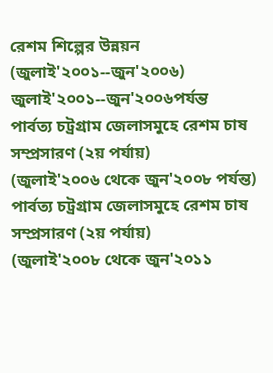রেশম শিল্পের উন্নয়ন
(জুলাই'২০০১--জুন'২০০৬) জুলাই'২০০১--জুন'২০০৬পর্যন্ত
পার্বত্য চট্রগ্রাম জেলাসমুহে রেশম চাষ সম্প্রসারণ (২য় পর্যায়)
(জুলাই'২০০৬ থেকে জুন'২০০৮ পর্যন্ত)
পার্বত্য চট্রগ্রাম জেলাসমুহে রেশম চাষ সম্প্রসারণ (২য় পর্যায়)
(জুলাই'২০০৮ থেকে জুন'২০১১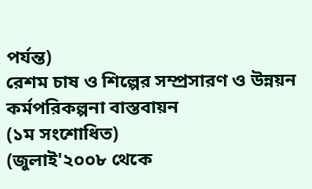পর্যন্ত)
রেশম চাষ ও শিল্পের সম্প্রসারণ ও উন্নয়ন কর্মপরিকল্পনা বাস্তবায়ন
(১ম সংশোধিত)
(জুলাই'২০০৮ থেকে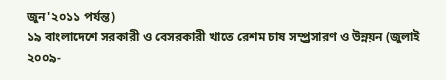জুন'২০১১ পর্যন্ত)
১৯ বাংলাদেশে সরকারী ও বেসরকারী খাতে রেশম চাষ সম্প্র্রসারণ ও উন্নয়ন (জুলাই ২০০৯-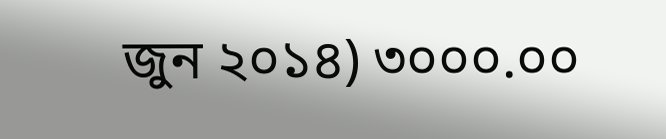জুন ২০১৪) ৩০০০.০০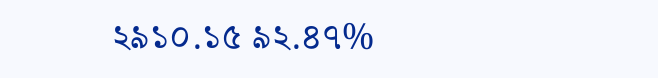২৯১০.১৫ ৯২.৪৭%